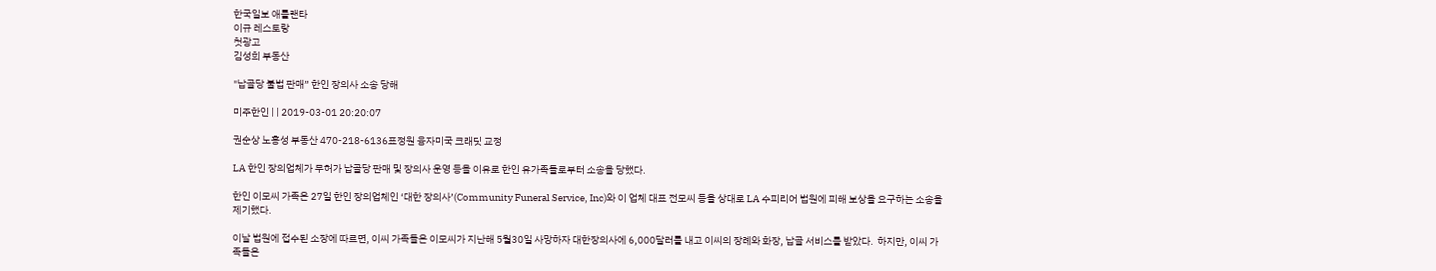한국일보 애틀랜타
이규 레스토랑
첫광고
김성희 부동산

"납골당 불법 판매” 한인 장의사 소송 당해

미주한인 | | 2019-03-01 20:20:07

권순상 노흥성 부동산 470-218-6136표정원 융자미국 크래딧 교정

LA 한인 장의업체가 무허가 납골당 판매 및 장의사 운영 등을 이유로 한인 유가족들로부터 소송을 당했다.

한인 이모씨 가족은 27일 한인 장의업체인 ‘대한 장의사’(Community Funeral Service, Inc)와 이 업체 대표 전모씨 등을 상대로 LA 수피리어 법원에 피해 보상을 요구하는 소송을 제기했다.

이날 법원에 접수된 소장에 따르면, 이씨 가족들은 이모씨가 지난해 5월30일 사망하자 대한장의사에 6,000달러를 내고 이씨의 장례와 화장, 납골 서비스를 받았다.  하지만, 이씨 가족들은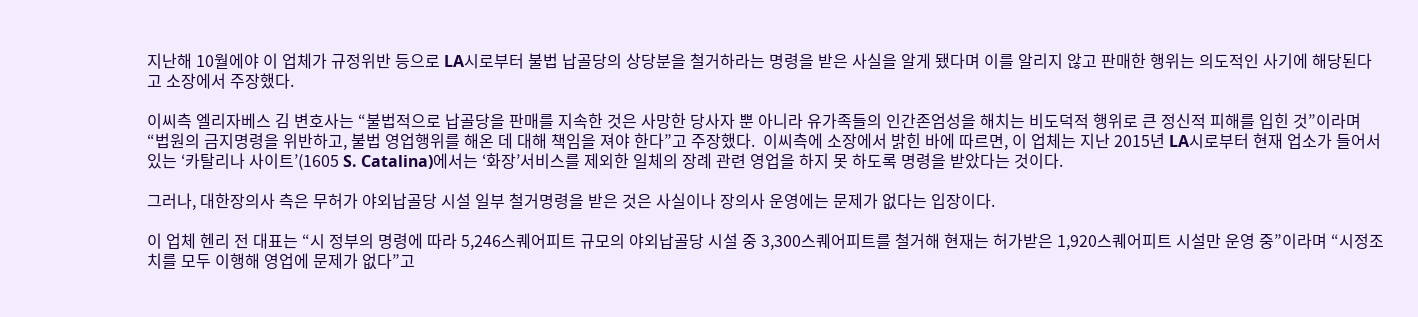지난해 10월에야 이 업체가 규정위반 등으로 LA시로부터 불법 납골당의 상당분을 철거하라는 명령을 받은 사실을 알게 됐다며 이를 알리지 않고 판매한 행위는 의도적인 사기에 해당된다고 소장에서 주장했다.

이씨측 엘리자베스 김 변호사는 “불법적으로 납골당을 판매를 지속한 것은 사망한 당사자 뿐 아니라 유가족들의 인간존엄성을 해치는 비도덕적 행위로 큰 정신적 피해를 입힌 것”이라며 “법원의 금지명령을 위반하고, 불법 영업행위를 해온 데 대해 책임을 져야 한다”고 주장했다.  이씨측에 소장에서 밝힌 바에 따르면, 이 업체는 지난 2015년 LA시로부터 현재 업소가 들어서 있는 ‘카탈리나 사이트’(1605 S. Catalina)에서는 ‘화장’서비스를 제외한 일체의 장례 관련 영업을 하지 못 하도록 명령을 받았다는 것이다.

그러나, 대한장의사 측은 무허가 야외납골당 시설 일부 철거명령을 받은 것은 사실이나 장의사 운영에는 문제가 없다는 입장이다.

이 업체 헨리 전 대표는 “시 정부의 명령에 따라 5,246스퀘어피트 규모의 야외납골당 시설 중 3,300스퀘어피트를 철거해 현재는 허가받은 1,920스퀘어피트 시설만 운영 중”이라며 “시정조치를 모두 이행해 영업에 문제가 없다”고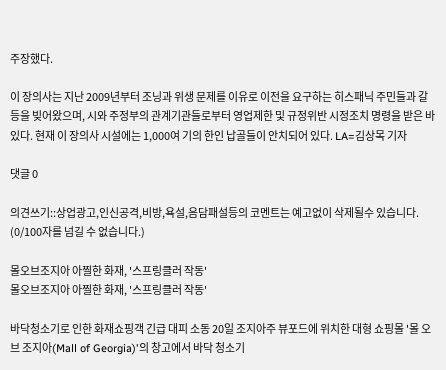주장했다.

이 장의사는 지난 2009년부터 조닝과 위생 문제를 이유로 이전을 요구하는 히스패닉 주민들과 갈등을 빚어왔으며, 시와 주정부의 관계기관들로부터 영업제한 및 규정위반 시정조치 명령을 받은 바 있다. 현재 이 장의사 시설에는 1,000여 기의 한인 납골들이 안치되어 있다. LA=김상목 기자

댓글 0

의견쓰기::상업광고,인신공격,비방,욕설,음담패설등의 코멘트는 예고없이 삭제될수 있습니다. (0/100자를 넘길 수 없습니다.)

몰오브조지아 아찔한 화재, '스프링클러 작동'
몰오브조지아 아찔한 화재, '스프링클러 작동'

바닥청소기로 인한 화재쇼핑객 긴급 대피 소동 20일 조지아주 뷰포드에 위치한 대형 쇼핑몰 '몰 오브 조지아(Mall of Georgia)'의 창고에서 바닥 청소기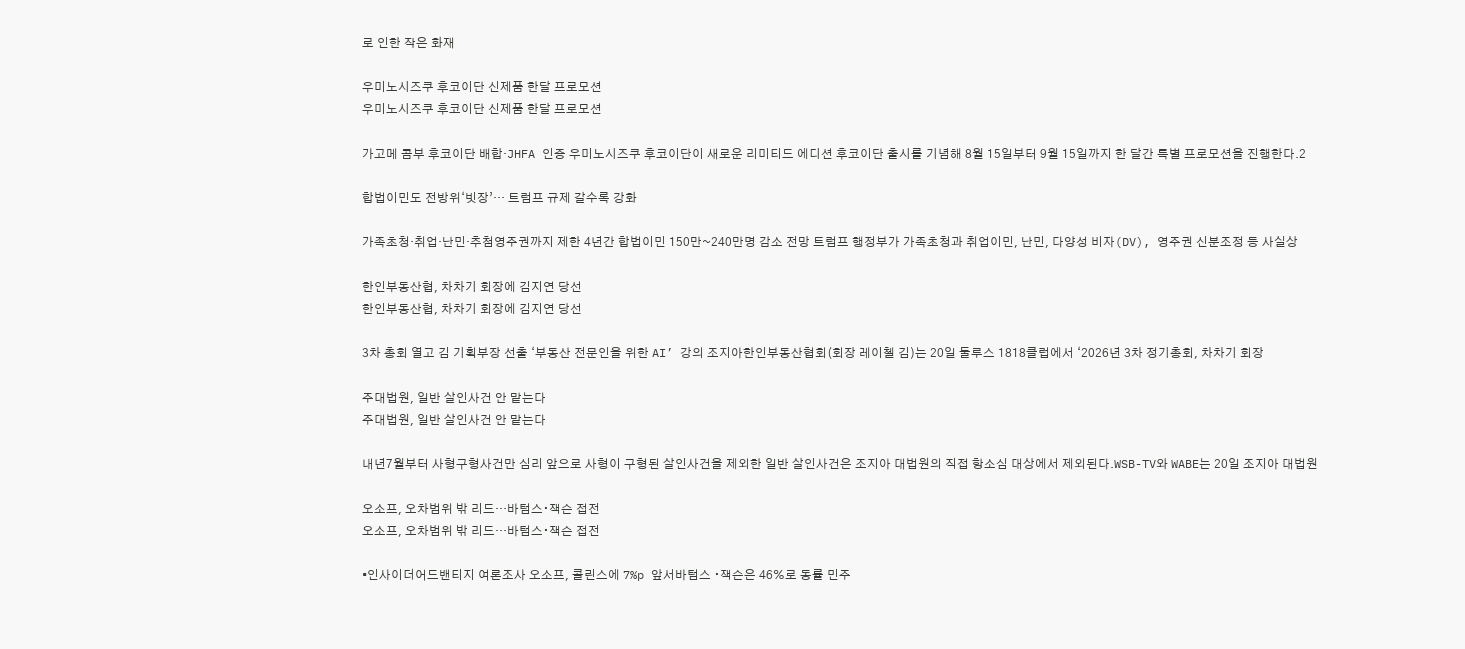로 인한 작은 화재

우미노시즈쿠 후코이단 신제품 한달 프로모션
우미노시즈쿠 후코이단 신제품 한달 프로모션

가고메 콤부 후코이단 배합·JHFA 인증 우미노시즈쿠 후코이단이 새로운 리미티드 에디션 후코이단 출시를 기념해 8월 15일부터 9월 15일까지 한 달간 특별 프로모션을 진행한다.2

합법이민도 전방위‘빗장’… 트럼프 규제 갈수록 강화

가족초청·취업·난민·추첨영주권까지 제한 4년간 합법이민 150만~240만명 감소 전망 트럼프 행정부가 가족초청과 취업이민, 난민, 다양성 비자(DV), 영주권 신분조정 등 사실상

한인부동산협, 차차기 회장에 김지연 당선
한인부동산협, 차차기 회장에 김지연 당선

3차 총회 열고 김 기획부장 선출 ‘부동산 전문인을 위한 AI’ 강의 조지아한인부동산협회(회장 레이첼 김)는 20일 둘루스 1818클럽에서 ‘2026년 3차 정기총회, 차차기 회장

주대법원, 일반 살인사건 안 맡는다
주대법원, 일반 살인사건 안 맡는다

내년7월부터 사형구형사건만 심리 앞으로 사형이 구형된 살인사건을 제외한 일반 살인사건은 조지아 대법원의 직접 항소심 대상에서 제외된다.WSB-TV와 WABE는 20일 조지아 대법원

오소프, 오차범위 밖 리드…바텀스∙잭슨 접전
오소프, 오차범위 밖 리드…바텀스∙잭슨 접전

▪인사이더어드밴티지 여론조사 오소프, 콜린스에 7%p 앞서바텀스 ∙잭슨은 46%로 동률 민주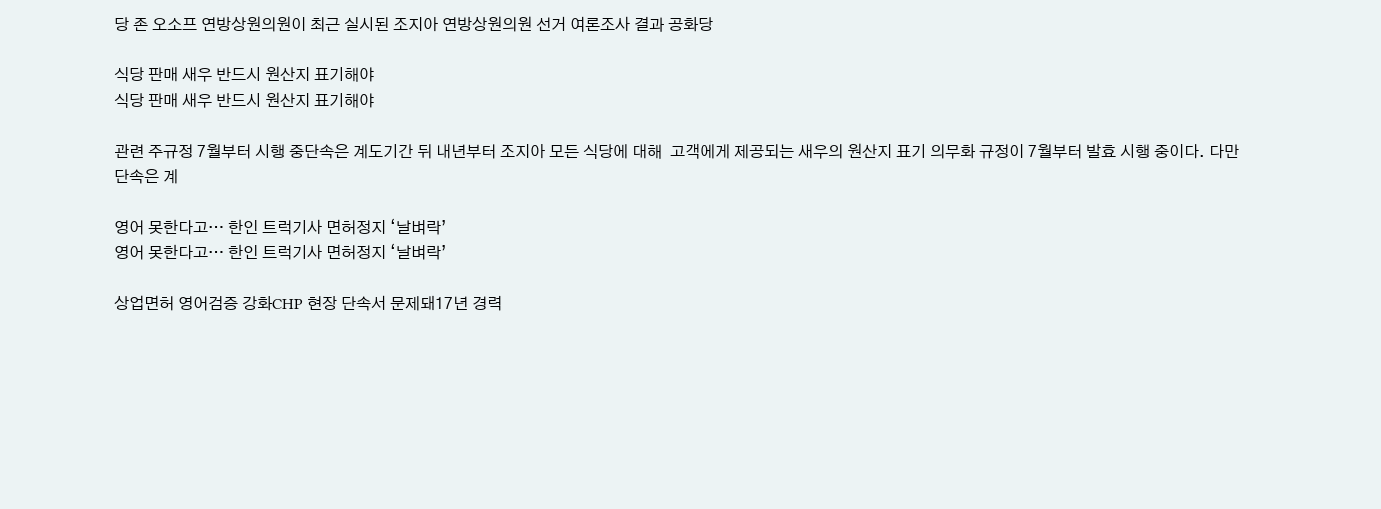당 존 오소프 연방상원의원이 최근 실시된 조지아 연방상원의원 선거 여론조사 결과 공화당

식당 판매 새우 반드시 원산지 표기해야
식당 판매 새우 반드시 원산지 표기해야

관련 주규정 7월부터 시행 중단속은 계도기간 뒤 내년부터 조지아 모든 식당에 대해  고객에게 제공되는 새우의 원산지 표기 의무화 규정이 7월부터 발효 시행 중이다. 다만 단속은 계

영어 못한다고… 한인 트럭기사 면허정지 ‘날벼락’
영어 못한다고… 한인 트럭기사 면허정지 ‘날벼락’

상업면허 영어검증 강화CHP 현장 단속서 문제돼17년 경력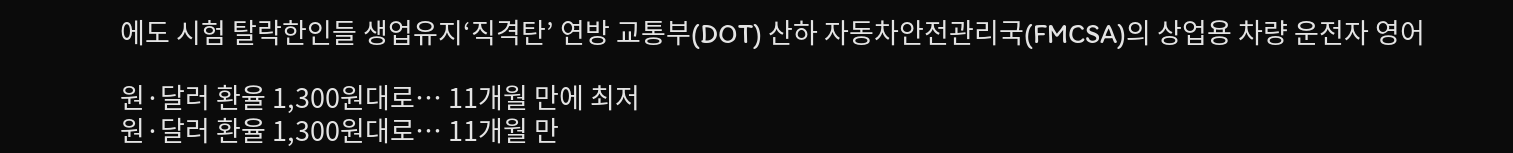에도 시험 탈락한인들 생업유지‘직격탄’ 연방 교통부(DOT) 산하 자동차안전관리국(FMCSA)의 상업용 차량 운전자 영어

원·달러 환율 1,300원대로… 11개월 만에 최저
원·달러 환율 1,300원대로… 11개월 만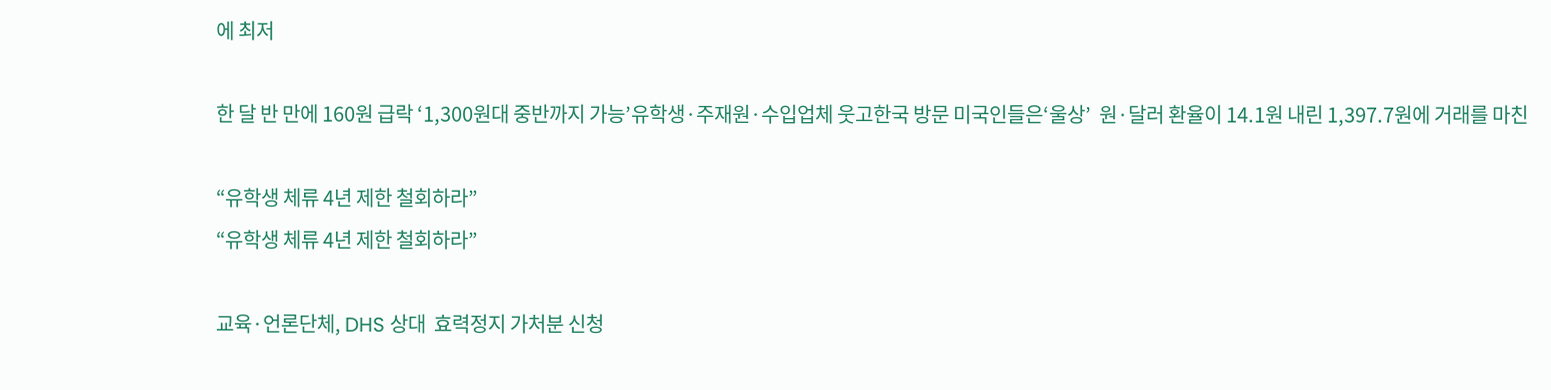에 최저

한 달 반 만에 160원 급락 ‘1,300원대 중반까지 가능’유학생·주재원·수입업체 웃고한국 방문 미국인들은‘울상’  원·달러 환율이 14.1원 내린 1,397.7원에 거래를 마친

“유학생 체류 4년 제한 철회하라”
“유학생 체류 4년 제한 철회하라”

교육·언론단체, DHS 상대  효력정지 가처분 신청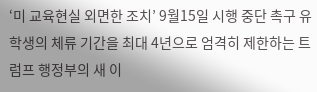‘미 교육현실 외면한 조치’ 9월15일 시행 중단 촉구 유학생의 체류 기간을 최대 4년으로 엄격히 제한하는 트럼프 행정부의 새 이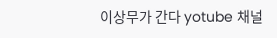이상무가 간다 yotube 채널